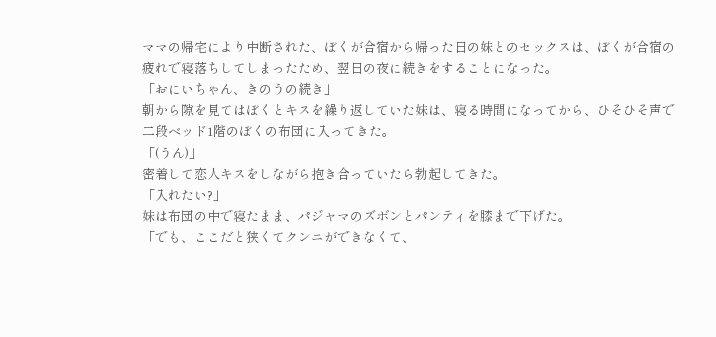ママの帰宅により中断された、ぼくが合宿から帰った日の妹とのセックスは、ぼくが合宿の疲れで寝落ちしてしまったため、翌日の夜に続きをすることになった。
「おにいちゃん、きのうの続き」
朝から隙を見てはぼくとキスを繰り返していた妹は、寝る時間になってから、ひそひそ声で二段ベッド1階のぼくの布団に入ってきた。
「(うん)」
密着して恋人キスをしながら抱き合っていたら勃起してきた。
「入れたい?」
妹は布団の中で寝たまま、パジャマのズボンとパンティを膝まで下げた。
「でも、ここだと狭くてクンニができなくて、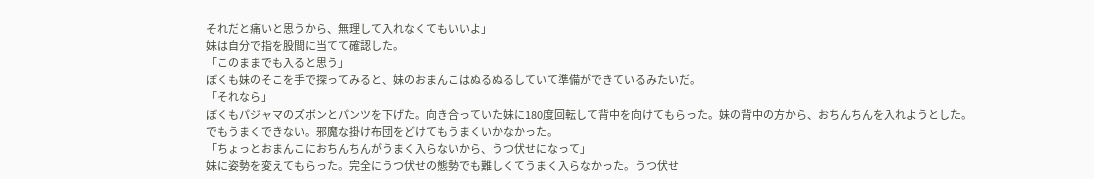それだと痛いと思うから、無理して入れなくてもいいよ」
妹は自分で指を股間に当てて確認した。
「このままでも入ると思う」
ぼくも妹のそこを手で探ってみると、妹のおまんこはぬるぬるしていて準備ができているみたいだ。
「それなら」
ぼくもパジャマのズボンとパンツを下げた。向き合っていた妹に180度回転して背中を向けてもらった。妹の背中の方から、おちんちんを入れようとした。
でもうまくできない。邪魔な掛け布団をどけてもうまくいかなかった。
「ちょっとおまんこにおちんちんがうまく入らないから、うつ伏せになって」
妹に姿勢を変えてもらった。完全にうつ伏せの態勢でも難しくてうまく入らなかった。うつ伏せ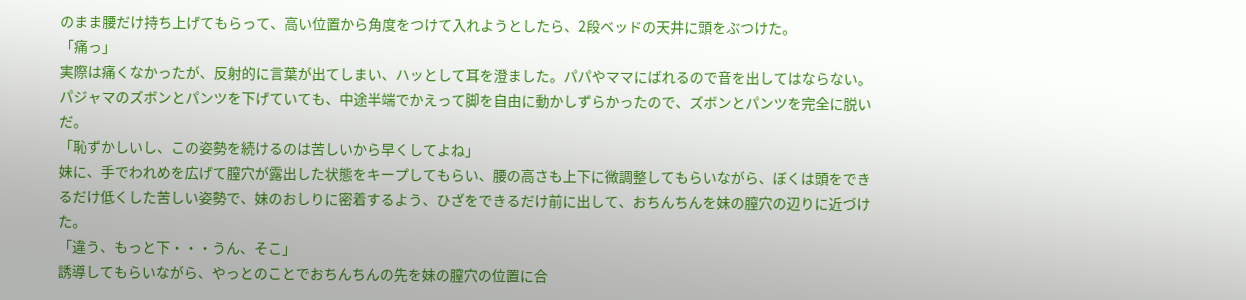のまま腰だけ持ち上げてもらって、高い位置から角度をつけて入れようとしたら、2段ベッドの天井に頭をぶつけた。
「痛っ」
実際は痛くなかったが、反射的に言葉が出てしまい、ハッとして耳を澄ました。パパやママにばれるので音を出してはならない。
パジャマのズボンとパンツを下げていても、中途半端でかえって脚を自由に動かしずらかったので、ズボンとパンツを完全に脱いだ。
「恥ずかしいし、この姿勢を続けるのは苦しいから早くしてよね」
妹に、手でわれめを広げて膣穴が露出した状態をキープしてもらい、腰の高さも上下に微調整してもらいながら、ぼくは頭をできるだけ低くした苦しい姿勢で、妹のおしりに密着するよう、ひざをできるだけ前に出して、おちんちんを妹の膣穴の辺りに近づけた。
「違う、もっと下・・・うん、そこ」
誘導してもらいながら、やっとのことでおちんちんの先を妹の膣穴の位置に合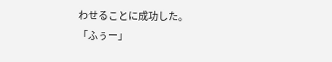わせることに成功した。
「ふぅー」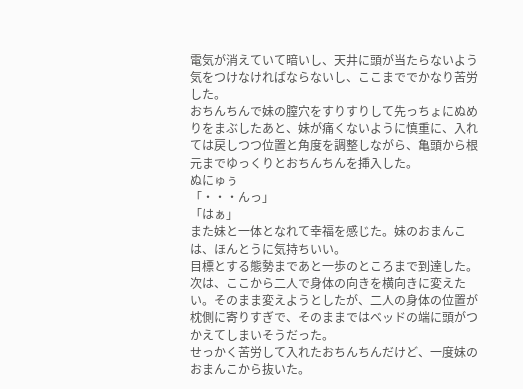電気が消えていて暗いし、天井に頭が当たらないよう気をつけなければならないし、ここまででかなり苦労した。
おちんちんで妹の膣穴をすりすりして先っちょにぬめりをまぶしたあと、妹が痛くないように慎重に、入れては戻しつつ位置と角度を調整しながら、亀頭から根元までゆっくりとおちんちんを挿入した。
ぬにゅぅ
「・・・んっ」
「はぁ」
また妹と一体となれて幸福を感じた。妹のおまんこは、ほんとうに気持ちいい。
目標とする態勢まであと一歩のところまで到達した。
次は、ここから二人で身体の向きを横向きに変えたい。そのまま変えようとしたが、二人の身体の位置が枕側に寄りすぎで、そのままではベッドの端に頭がつかえてしまいそうだった。
せっかく苦労して入れたおちんちんだけど、一度妹のおまんこから抜いた。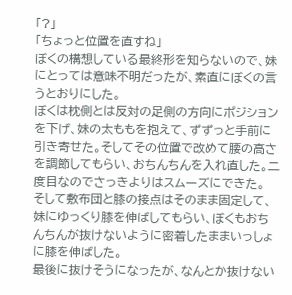「?」
「ちょっと位置を直すね」
ぼくの構想している最終形を知らないので、妹にとっては意味不明だったが、素直にぼくの言うとおりにした。
ぼくは枕側とは反対の足側の方向にポジションを下げ、妹の太ももを抱えて、ずずっと手前に引き寄せた。そしてその位置で改めて腰の高さを調節してもらい、おちんちんを入れ直した。二度目なのでさっきよりはスムーズにできた。
そして敷布団と膝の接点はそのまま固定して、妹にゆっくり膝を伸ばしてもらい、ぼくもおちんちんが抜けないように密着したままいっしょに膝を伸ばした。
最後に抜けそうになったが、なんとか抜けない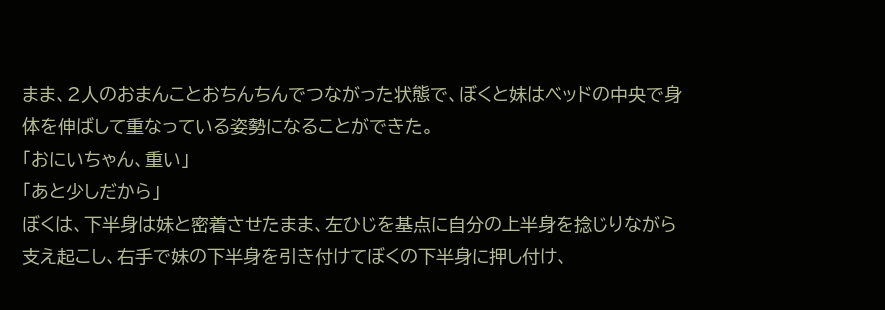まま、2人のおまんことおちんちんでつながった状態で、ぼくと妹はベッドの中央で身体を伸ばして重なっている姿勢になることができた。
「おにいちゃん、重い」
「あと少しだから」
ぼくは、下半身は妹と密着させたまま、左ひじを基点に自分の上半身を捻じりながら支え起こし、右手で妹の下半身を引き付けてぼくの下半身に押し付け、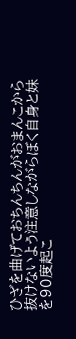ひざを曲げておちんちんがおまんこから抜けないよう注意しながらぼく自身と妹を90度起こ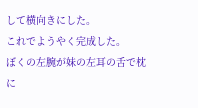して横向きにした。
これでようやく完成した。
ぼくの左腕が妹の左耳の舌で枕に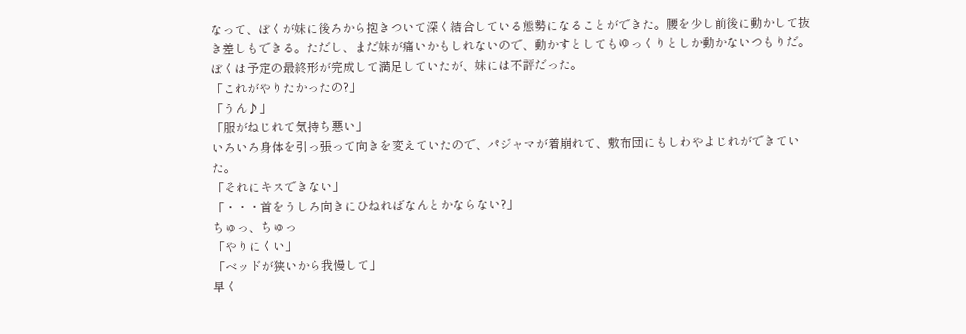なって、ぼくが妹に後ろから抱きついて深く結合している態勢になることができた。腰を少し前後に動かして抜き差しもできる。ただし、まだ妹が痛いかもしれないので、動かすとしてもゆっくりとしか動かないつもりだ。
ぼくは予定の最終形が完成して満足していたが、妹には不評だった。
「これがやりたかったの?」
「うん♪」
「服がねじれて気持ち悪い」
いろいろ身体を引っ張って向きを変えていたので、パジャマが着崩れて、敷布団にもしわやよじれができていた。
「それにキスできない」
「・・・首をうしろ向きにひねればなんとかならない?」
ちゅっ、ちゅっ
「やりにくい」
「ベッドが狭いから我慢して」
早く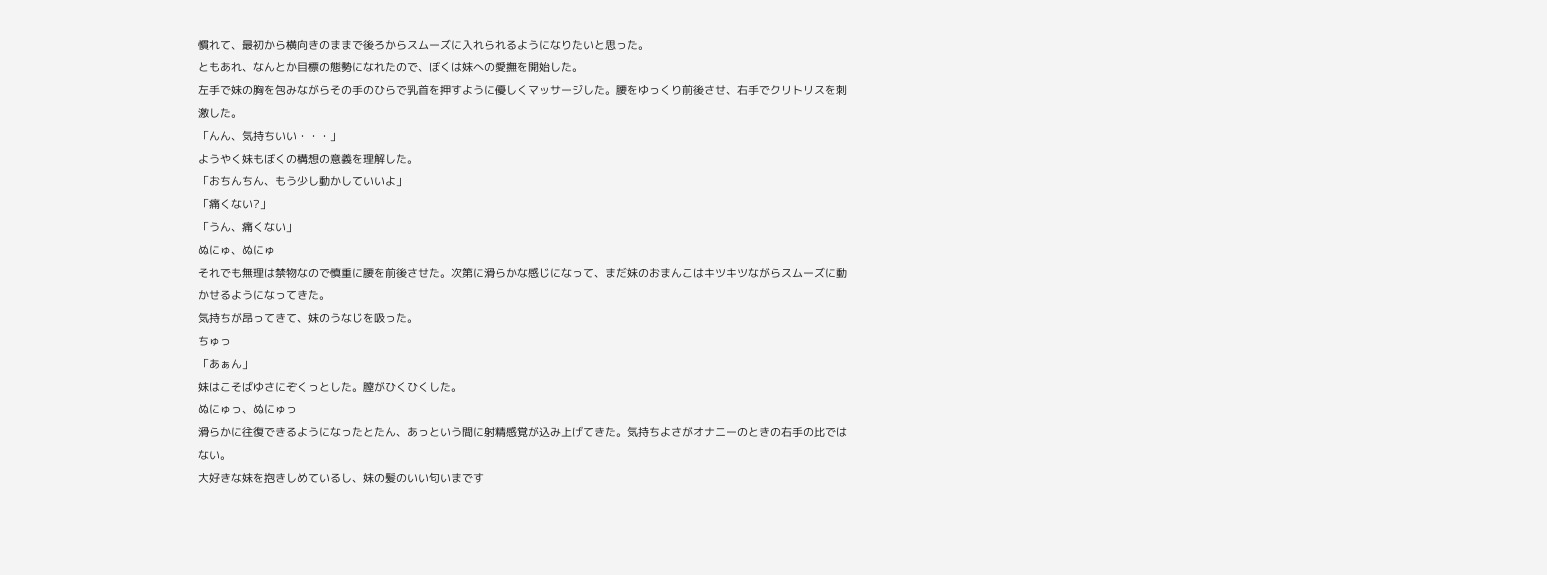慣れて、最初から横向きのままで後ろからスムーズに入れられるようになりたいと思った。
ともあれ、なんとか目標の態勢になれたので、ぼくは妹への愛撫を開始した。
左手で妹の胸を包みながらその手のひらで乳首を押すように優しくマッサージした。腰をゆっくり前後させ、右手でクリトリスを刺激した。
「んん、気持ちいい・・・」
ようやく妹もぼくの構想の意義を理解した。
「おちんちん、もう少し動かしていいよ」
「痛くない?」
「うん、痛くない」
ぬにゅ、ぬにゅ
それでも無理は禁物なので慎重に腰を前後させた。次第に滑らかな感じになって、まだ妹のおまんこはキツキツながらスムーズに動かせるようになってきた。
気持ちが昂ってきて、妹のうなじを吸った。
ちゅっ
「あぁん」
妹はこそばゆさにぞくっとした。膣がひくひくした。
ぬにゅっ、ぬにゅっ
滑らかに往復できるようになったとたん、あっという間に射精感覚が込み上げてきた。気持ちよさがオナニーのときの右手の比ではない。
大好きな妹を抱きしめているし、妹の髪のいい匂いまです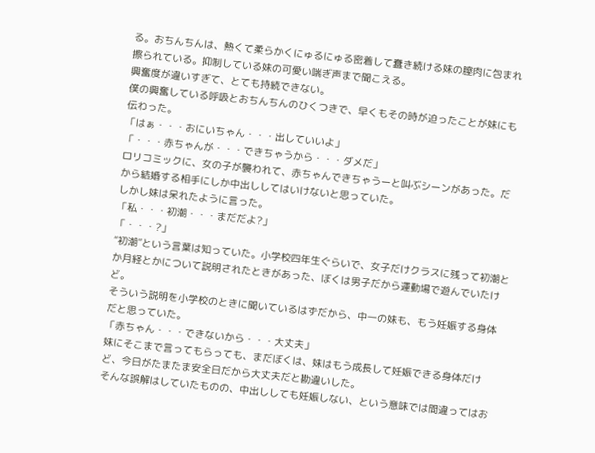る。おちんちんは、熱くて柔らかくにゅるにゅる密着して蠢き続ける妹の膣肉に包まれ擦られている。抑制している妹の可愛い喘ぎ声まで聞こえる。
興奮度が違いすぎて、とても持続できない。
僕の興奮している呼吸とおちんちんのひくつきで、早くもその時が迫ったことが妹にも伝わった。
「はぁ・・・おにいちゃん・・・出していいよ」
「・・・赤ちゃんが・・・できちゃうから・・・ダメだ」
ロリコミックに、女の子が襲われて、赤ちゃんできちゃうーと叫ぶシーンがあった。だから結婚する相手にしか中出ししてはいけないと思っていた。
しかし妹は呆れたように言った。
「私・・・初潮・・・まだだよ?」
「・・・?」
“初潮”という言葉は知っていた。小学校四年生ぐらいで、女子だけクラスに残って初潮とか月経とかについて説明されたときがあった、ぼくは男子だから運動場で遊んでいたけど。
そういう説明を小学校のときに聞いているはずだから、中一の妹も、もう妊娠する身体だと思っていた。
「赤ちゃん・・・できないから・・・大丈夫」
妹にそこまで言ってもらっても、まだぼくは、妹はもう成長して妊娠できる身体だけど、今日がたまたま安全日だから大丈夫だと勘違いした。
そんな誤解はしていたものの、中出ししても妊娠しない、という意味では間違ってはお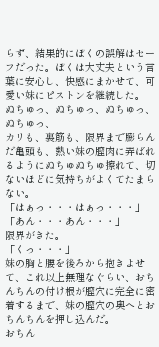らず、結果的にぼくの誤解はセーフだった。ぼくは大丈夫という言葉に安心し、快感にまかせて、可愛い妹にピストンを継続した。
ぬちゅっ、ぬちゅっ、ぬちゅっ、ぬちゅっ、
カリも、裏筋も、限界まで膨らんだ亀頭も、熱い妹の膣肉に弄ばれるようにぬちゅぬちゅ擦れて、切ないほどに気持ちがよくてたまらない。
「はぁっ・・・はぁっ・・・」
「あん・・・あん・・・」
限界がきた。
「くっ・・・」
妹の胸と腰を後ろから抱きよせて、これ以上無理なぐらい、おちんちんの付け根が膣穴に完全に密着するまで、妹の膣穴の奥へとおちんちんを押し込んだ。
おちん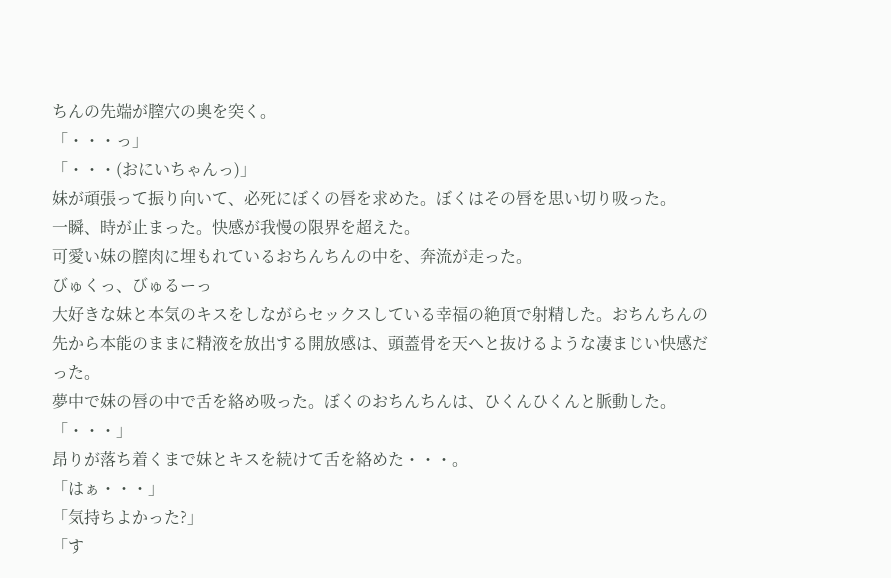ちんの先端が膣穴の奥を突く。
「・・・っ」
「・・・(おにいちゃんっ)」
妹が頑張って振り向いて、必死にぼくの唇を求めた。ぼくはその唇を思い切り吸った。
一瞬、時が止まった。快感が我慢の限界を超えた。
可愛い妹の膣肉に埋もれているおちんちんの中を、奔流が走った。
びゅくっ、びゅるーっ
大好きな妹と本気のキスをしながらセックスしている幸福の絶頂で射精した。おちんちんの先から本能のままに精液を放出する開放感は、頭蓋骨を天へと抜けるような凄まじい快感だった。
夢中で妹の唇の中で舌を絡め吸った。ぼくのおちんちんは、ひくんひくんと脈動した。
「・・・」
昂りが落ち着くまで妹とキスを続けて舌を絡めた・・・。
「はぁ・・・」
「気持ちよかった?」
「す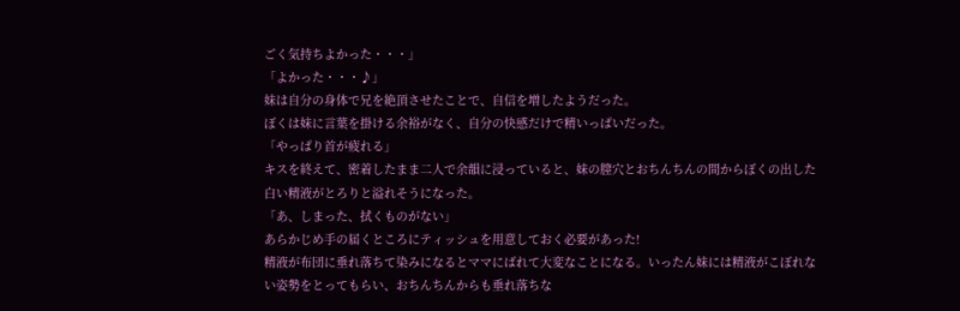ごく気持ちよかった・・・」
「よかった・・・♪」
妹は自分の身体で兄を絶頂させたことで、自信を増したようだった。
ぼくは妹に言葉を掛ける余裕がなく、自分の快感だけで精いっぱいだった。
「やっぱり首が疲れる」
キスを終えて、密着したまま二人で余韻に浸っていると、妹の膣穴とおちんちんの間からぼくの出した白い精液がとろりと溢れそうになった。
「あ、しまった、拭くものがない」
あらかじめ手の届くところにティッシュを用意しておく必要があった!
精液が布団に垂れ落ちて染みになるとママにばれて大変なことになる。いったん妹には精液がこぼれない姿勢をとってもらい、おちんちんからも垂れ落ちな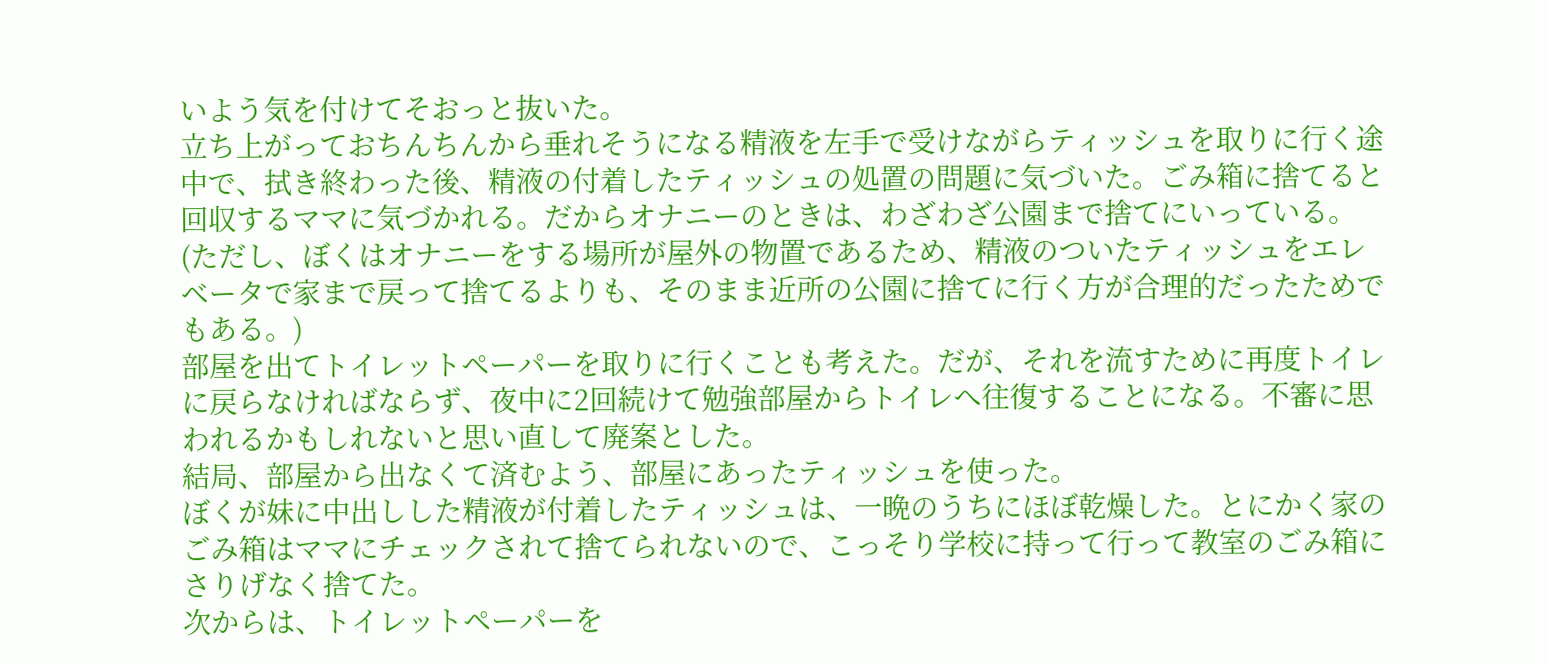いよう気を付けてそおっと抜いた。
立ち上がっておちんちんから垂れそうになる精液を左手で受けながらティッシュを取りに行く途中で、拭き終わった後、精液の付着したティッシュの処置の問題に気づいた。ごみ箱に捨てると回収するママに気づかれる。だからオナニーのときは、わざわざ公園まで捨てにいっている。
(ただし、ぼくはオナニーをする場所が屋外の物置であるため、精液のついたティッシュをエレベータで家まで戻って捨てるよりも、そのまま近所の公園に捨てに行く方が合理的だったためでもある。)
部屋を出てトイレットペーパーを取りに行くことも考えた。だが、それを流すために再度トイレに戻らなければならず、夜中に2回続けて勉強部屋からトイレへ往復することになる。不審に思われるかもしれないと思い直して廃案とした。
結局、部屋から出なくて済むよう、部屋にあったティッシュを使った。
ぼくが妹に中出しした精液が付着したティッシュは、一晩のうちにほぼ乾燥した。とにかく家のごみ箱はママにチェックされて捨てられないので、こっそり学校に持って行って教室のごみ箱にさりげなく捨てた。
次からは、トイレットペーパーを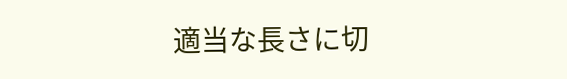適当な長さに切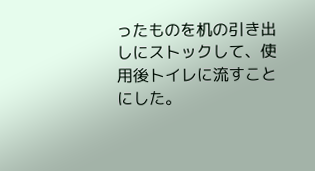ったものを机の引き出しにストックして、使用後トイレに流すことにした。